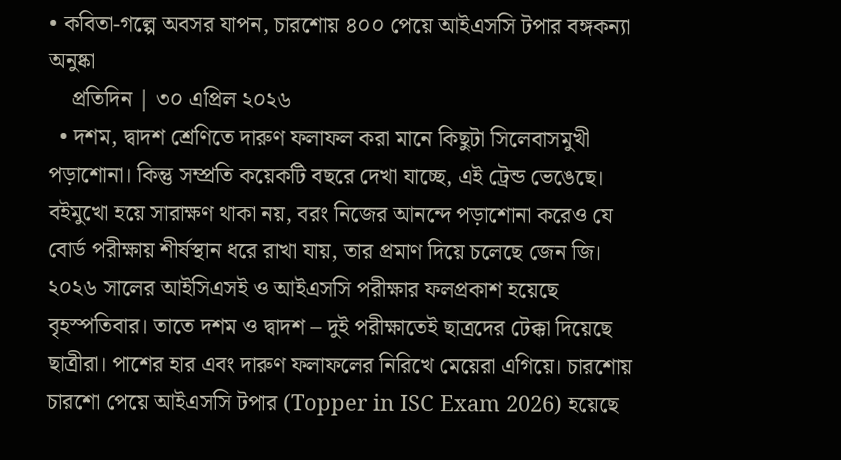• কবিতা-গল্পে অবসর যাপন, চারশোয় ৪০০ পেয়ে আইএসসি টপার বঙ্গকন্যা অনুষ্কা
    প্রতিদিন | ৩০ এপ্রিল ২০২৬
  • দশম, দ্বাদশ শ্রেণিতে দারুণ ফলাফল করা মানে কিছুটা সিলেবাসমুখী পড়াশোনা। কিন্তু সম্প্রতি কয়েকটি বছরে দেখা যাচ্ছে, এই ট্রেন্ড ভেঙেছে। বইমুখো হয়ে সারাক্ষণ থাকা নয়, বরং নিজের আনন্দে পড়াশোনা করেও যে বোর্ড পরীক্ষায় শীর্ষস্থান ধরে রাখা যায়, তার প্রমাণ দিয়ে চলেছে জেন জি। ২০২৬ সালের আইসিএসই ও আইএসসি পরীক্ষার ফলপ্রকাশ হয়েছে বৃহস্পতিবার। তাতে দশম ও দ্বাদশ – দুই পরীক্ষাতেই ছাত্রদের টেক্কা দিয়েছে ছাত্রীরা। পাশের হার এবং দারুণ ফলাফলের নিরিখে মেয়েরা এগিয়ে। চারশোয় চারশো পেয়ে আইএসসি টপার (Topper in ISC Exam 2026) হয়েছে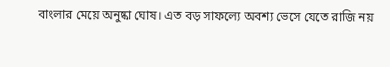বাংলার মেয়ে অনুষ্কা ঘোষ। এত বড় সাফল্যে অবশ্য ভেসে যেতে রাজি নয়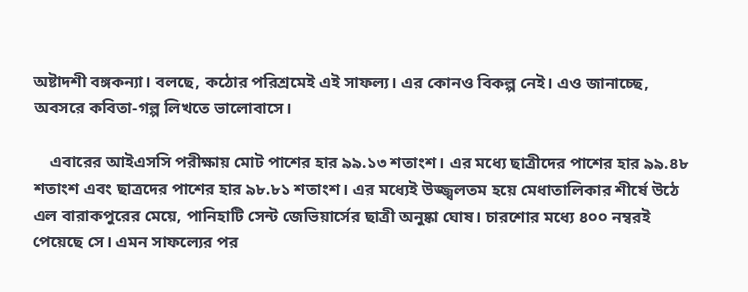অষ্টাদশী বঙ্গকন্যা। বলছে, কঠোর পরিশ্রমেই এই সাফল্য। এর কোনও বিকল্প নেই। এও জানাচ্ছে, অবসরে কবিতা-গল্প লিখতে ভালোবাসে।

    এবারের আইএসসি পরীক্ষায় মোট পাশের হার ৯৯.১৩ শতাংশ। এর মধ্যে ছাত্রীদের পাশের হার ৯৯.৪৮ শতাংশ এবং ছাত্রদের পাশের হার ৯৮.৮১ শতাংশ। এর মধ্যেই উজ্জ্বলতম হয়ে মেধাতালিকার শীর্ষে উঠে এল বারাকপুরের মেয়ে, পানিহাটি সেন্ট জেভিয়ার্সের ছাত্রী অনুষ্কা ঘোষ। চারশোর মধ্যে ৪০০ নম্বরই পেয়েছে সে। এমন সাফল্যের পর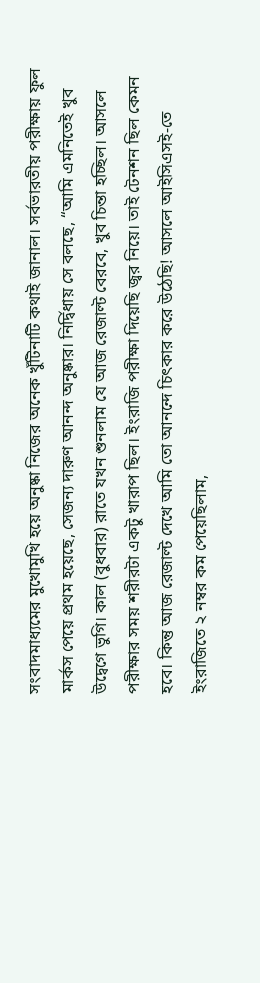সংবাদমাধ্যমের মুখোমুখি হয়ে অনুষ্কা নিজের অনেক খুঁটিনাটি কথাই জানাল। সর্বভারতীয় পরীক্ষায় ফুল মার্কস পেয়ে প্রথম হয়েছে, সেজন্য দারুণ আনন্দ অনুষ্কার। নির্দ্বিধায় সে বলছে, ‘‘আমি এমনিতেই খুব উদ্বেগে ভুগি। কাল (বুধবার) রাতে যখন শুনলাম যে আজ রেজাল্ট বেরবে, খুব চিন্তা হচ্ছিল। আসলে পরীক্ষার সময় শরীরটা একটু খারাপ ছিল। ইংরাজি পরীক্ষা দিয়েছি জ্বর নিয়ে। তাই টেনশন ছিল কেমন হবে। কিন্তু আজ রেজাল্ট দেখে আমি তো আনন্দে চিৎকার করে উঠেছি! আসলে আইসিএসই-তে ইংরাজিতে ২ নম্বর কম পেয়েছিলাম,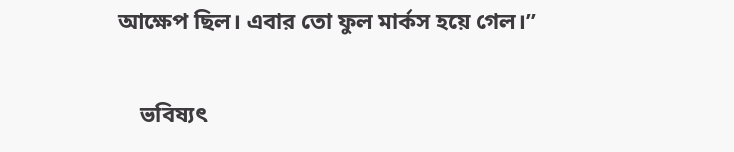আক্ষেপ ছিল। এবার তো ফুল মার্কস হয়ে গেল।”

    ভবিষ্যৎ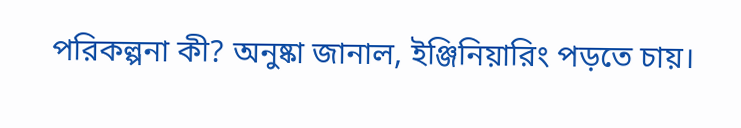পরিকল্পনা কী? অনুষ্কা জানাল, ইঞ্জিনিয়ারিং পড়তে চায়।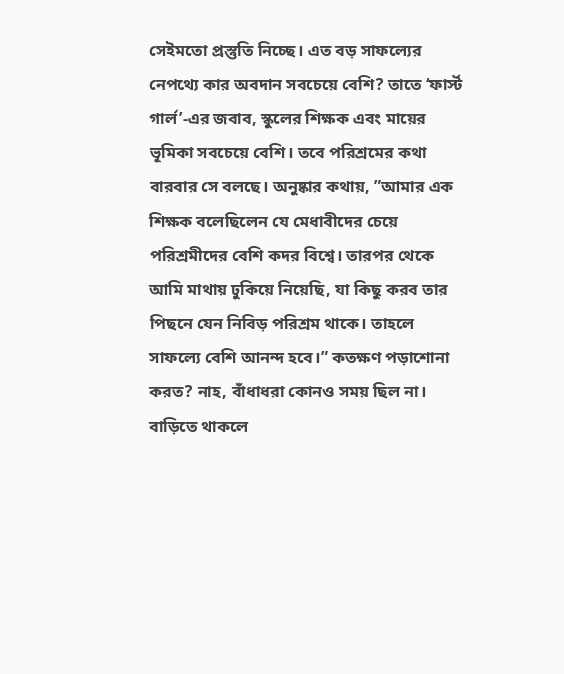সেইমতো প্রস্তুতি নিচ্ছে। এত বড় সাফল্যের নেপথ্যে কার অবদান সবচেয়ে বেশি? তাতে ‘ফার্স্ট গার্ল’-এর জবাব, স্কুলের শিক্ষক এবং মায়ের ভূমিকা সবচেয়ে বেশি। তবে পরিশ্রমের কথা বারবার সে বলছে। অনুষ্কার কথায়, ”আমার এক শিক্ষক বলেছিলেন যে মেধাবীদের চেয়ে পরিশ্রমীদের বেশি কদর বিশ্বে। তারপর থেকে আমি মাথায় ঢুকিয়ে নিয়েছি, যা কিছু করব তার পিছনে যেন নিবিড় পরিশ্রম থাকে। তাহলে সাফল্যে বেশি আনন্দ হবে।” কতক্ষণ পড়াশোনা করত? নাহ, বাঁধাধরা কোনও সময় ছিল না। বাড়িতে থাকলে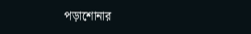পড়াশোনার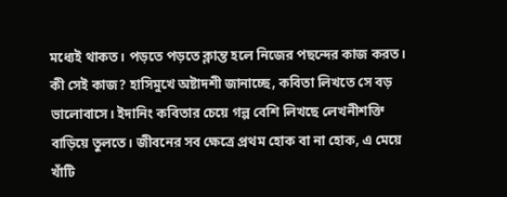মধ্যেই থাকত। পড়তে পড়তে ক্লান্ত হলে নিজের পছন্দের কাজ করত। কী সেই কাজ? হাসিমুখে অষ্টাদশী জানাচ্ছে, কবিতা লিখতে সে বড় ভালোবাসে। ইদানিং কবিতার চেয়ে গল্প বেশি লিখছে লেখনীশক্তি বাড়িয়ে তুলতে। জীবনের সব ক্ষেত্রে প্রথম হোক বা না হোক, এ মেয়ে খাঁটি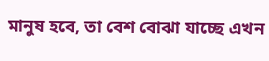মানুষ হবে, তা বেশ বোঝা যাচ্ছে এখন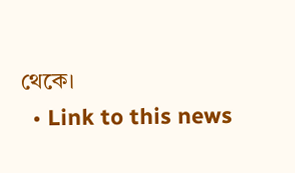থেকে।
  • Link to this news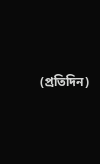(প্রতিদিন)